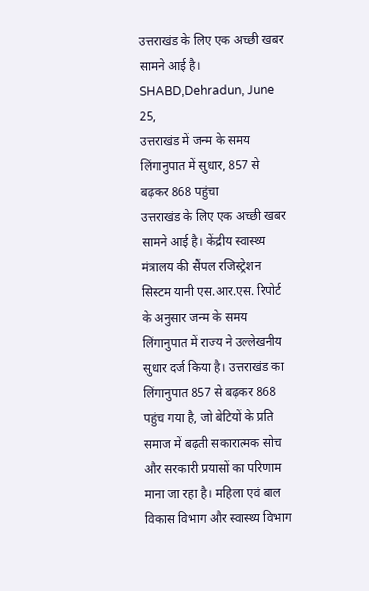उत्तराखंड के लिए एक अच्छी खबर सामने आई है।
SHABD,Dehradun, June 25,
उत्तराखंड में जन्म के समय लिंगानुपात में सुधार, 857 से बढ़कर 868 पहुंचा
उत्तराखंड के लिए एक अच्छी खबर सामने आई है। केंद्रीय स्वास्थ्य मंत्रालय की सैंपल रजिस्ट्रेशन सिस्टम यानी एस.आर.एस. रिपोर्ट के अनुसार जन्म के समय लिंगानुपात में राज्य ने उल्लेखनीय सुधार दर्ज किया है। उत्तराखंड का लिंगानुपात 857 से बढ़कर 868 पहुंच गया है, जो बेटियों के प्रति समाज में बढ़ती सकारात्मक सोच और सरकारी प्रयासों का परिणाम माना जा रहा है। महिला एवं बाल विकास विभाग और स्वास्थ्य विभाग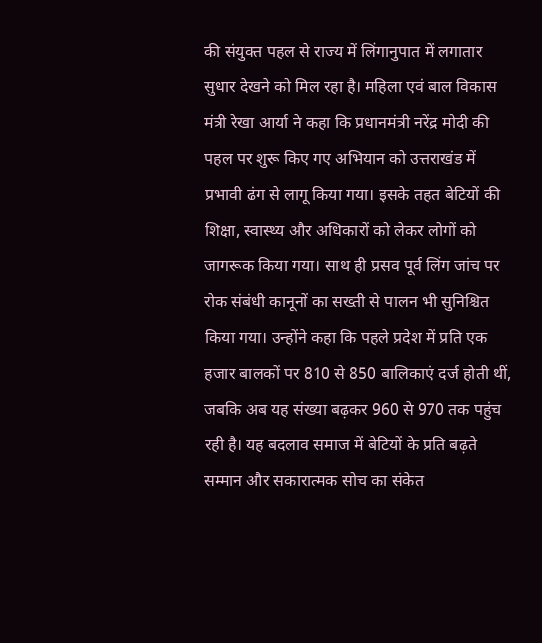की संयुक्त पहल से राज्य में लिंगानुपात में लगातार सुधार देखने को मिल रहा है। महिला एवं बाल विकास मंत्री रेखा आर्या ने कहा कि प्रधानमंत्री नरेंद्र मोदी की पहल पर शुरू किए गए अभियान को उत्तराखंड में प्रभावी ढंग से लागू किया गया। इसके तहत बेटियों की शिक्षा, स्वास्थ्य और अधिकारों को लेकर लोगों को जागरूक किया गया। साथ ही प्रसव पूर्व लिंग जांच पर रोक संबंधी कानूनों का सख्ती से पालन भी सुनिश्चित किया गया। उन्होंने कहा कि पहले प्रदेश में प्रति एक हजार बालकों पर 810 से 850 बालिकाएं दर्ज होती थीं, जबकि अब यह संख्या बढ़कर 960 से 970 तक पहुंच रही है। यह बदलाव समाज में बेटियों के प्रति बढ़ते सम्मान और सकारात्मक सोच का संकेत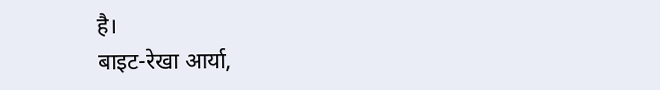है।
बाइट-रेखा आर्या,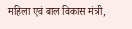महिला एवं बाल विकास मंत्री,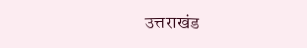उत्तराखंड